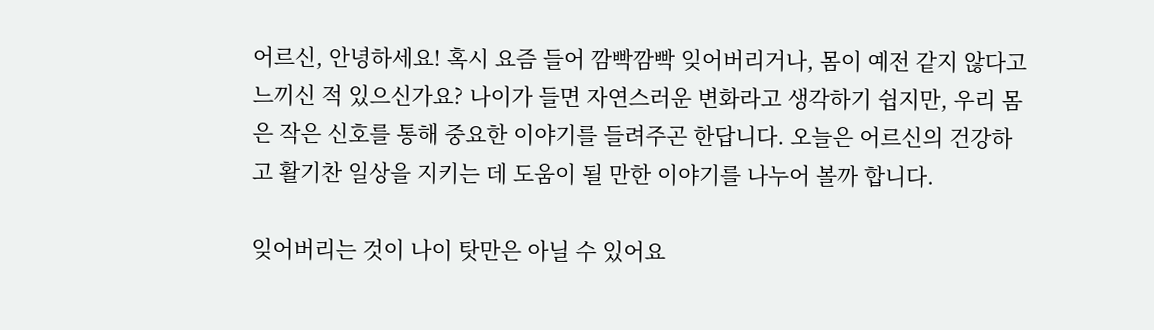어르신, 안녕하세요! 혹시 요즘 들어 깜빡깜빡 잊어버리거나, 몸이 예전 같지 않다고 느끼신 적 있으신가요? 나이가 들면 자연스러운 변화라고 생각하기 쉽지만, 우리 몸은 작은 신호를 통해 중요한 이야기를 들려주곤 한답니다. 오늘은 어르신의 건강하고 활기찬 일상을 지키는 데 도움이 될 만한 이야기를 나누어 볼까 합니다.

잊어버리는 것이 나이 탓만은 아닐 수 있어요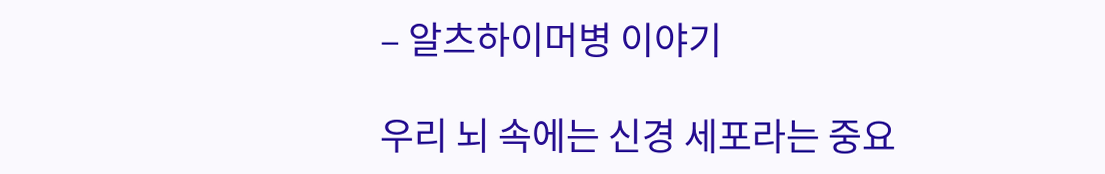– 알츠하이머병 이야기

우리 뇌 속에는 신경 세포라는 중요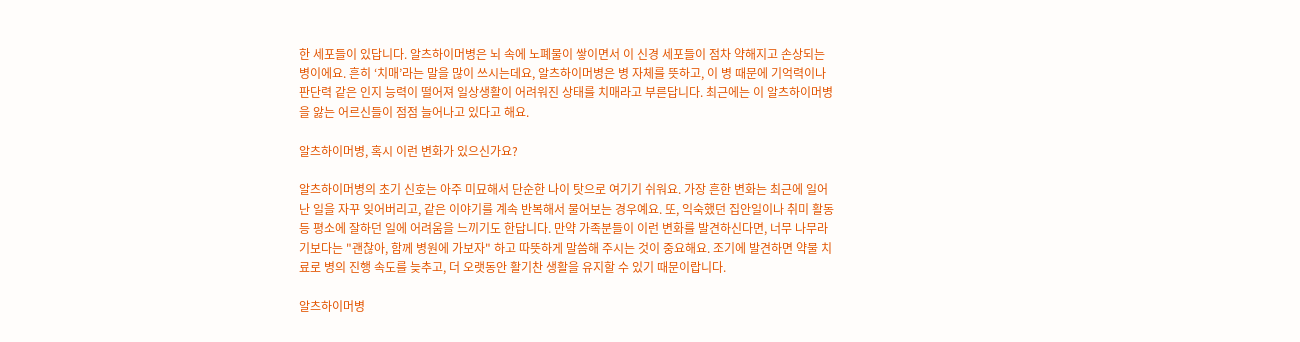한 세포들이 있답니다. 알츠하이머병은 뇌 속에 노폐물이 쌓이면서 이 신경 세포들이 점차 약해지고 손상되는 병이에요. 흔히 ‘치매’라는 말을 많이 쓰시는데요, 알츠하이머병은 병 자체를 뜻하고, 이 병 때문에 기억력이나 판단력 같은 인지 능력이 떨어져 일상생활이 어려워진 상태를 치매라고 부른답니다. 최근에는 이 알츠하이머병을 앓는 어르신들이 점점 늘어나고 있다고 해요.

알츠하이머병, 혹시 이런 변화가 있으신가요?

알츠하이머병의 초기 신호는 아주 미묘해서 단순한 나이 탓으로 여기기 쉬워요. 가장 흔한 변화는 최근에 일어난 일을 자꾸 잊어버리고, 같은 이야기를 계속 반복해서 물어보는 경우예요. 또, 익숙했던 집안일이나 취미 활동 등 평소에 잘하던 일에 어려움을 느끼기도 한답니다. 만약 가족분들이 이런 변화를 발견하신다면, 너무 나무라기보다는 "괜찮아, 함께 병원에 가보자" 하고 따뜻하게 말씀해 주시는 것이 중요해요. 조기에 발견하면 약물 치료로 병의 진행 속도를 늦추고, 더 오랫동안 활기찬 생활을 유지할 수 있기 때문이랍니다.

알츠하이머병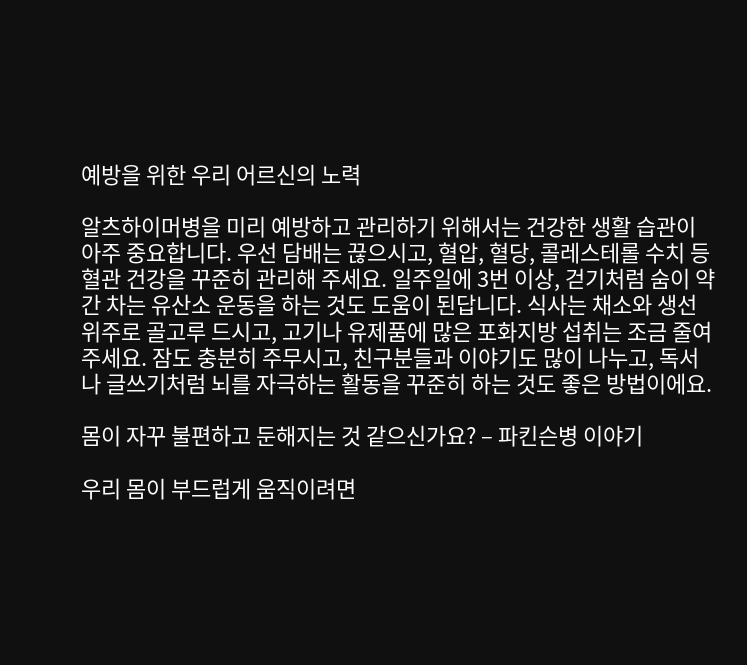예방을 위한 우리 어르신의 노력

알츠하이머병을 미리 예방하고 관리하기 위해서는 건강한 생활 습관이 아주 중요합니다. 우선 담배는 끊으시고, 혈압, 혈당, 콜레스테롤 수치 등 혈관 건강을 꾸준히 관리해 주세요. 일주일에 3번 이상, 걷기처럼 숨이 약간 차는 유산소 운동을 하는 것도 도움이 된답니다. 식사는 채소와 생선 위주로 골고루 드시고, 고기나 유제품에 많은 포화지방 섭취는 조금 줄여주세요. 잠도 충분히 주무시고, 친구분들과 이야기도 많이 나누고, 독서나 글쓰기처럼 뇌를 자극하는 활동을 꾸준히 하는 것도 좋은 방법이에요.

몸이 자꾸 불편하고 둔해지는 것 같으신가요? – 파킨슨병 이야기

우리 몸이 부드럽게 움직이려면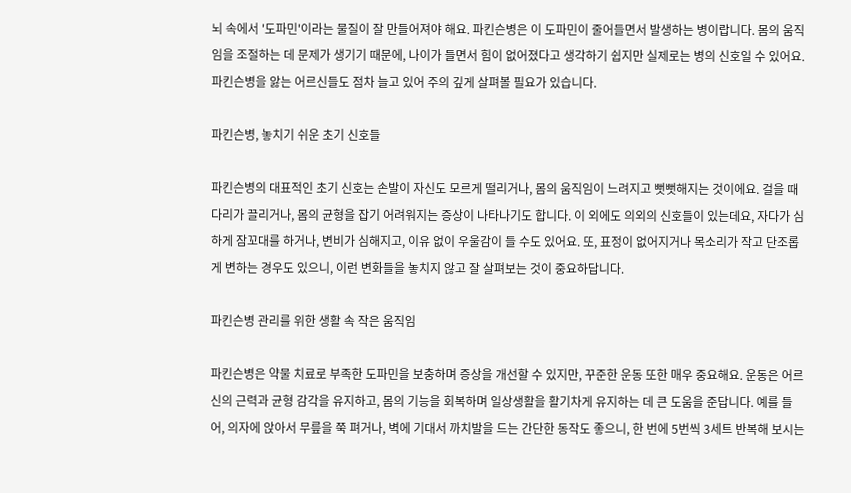뇌 속에서 '도파민'이라는 물질이 잘 만들어져야 해요. 파킨슨병은 이 도파민이 줄어들면서 발생하는 병이랍니다. 몸의 움직임을 조절하는 데 문제가 생기기 때문에, 나이가 들면서 힘이 없어졌다고 생각하기 쉽지만 실제로는 병의 신호일 수 있어요. 파킨슨병을 앓는 어르신들도 점차 늘고 있어 주의 깊게 살펴볼 필요가 있습니다.

파킨슨병, 놓치기 쉬운 초기 신호들

파킨슨병의 대표적인 초기 신호는 손발이 자신도 모르게 떨리거나, 몸의 움직임이 느려지고 뻣뻣해지는 것이에요. 걸을 때 다리가 끌리거나, 몸의 균형을 잡기 어려워지는 증상이 나타나기도 합니다. 이 외에도 의외의 신호들이 있는데요, 자다가 심하게 잠꼬대를 하거나, 변비가 심해지고, 이유 없이 우울감이 들 수도 있어요. 또, 표정이 없어지거나 목소리가 작고 단조롭게 변하는 경우도 있으니, 이런 변화들을 놓치지 않고 잘 살펴보는 것이 중요하답니다.

파킨슨병 관리를 위한 생활 속 작은 움직임

파킨슨병은 약물 치료로 부족한 도파민을 보충하며 증상을 개선할 수 있지만, 꾸준한 운동 또한 매우 중요해요. 운동은 어르신의 근력과 균형 감각을 유지하고, 몸의 기능을 회복하며 일상생활을 활기차게 유지하는 데 큰 도움을 준답니다. 예를 들어, 의자에 앉아서 무릎을 쭉 펴거나, 벽에 기대서 까치발을 드는 간단한 동작도 좋으니, 한 번에 5번씩 3세트 반복해 보시는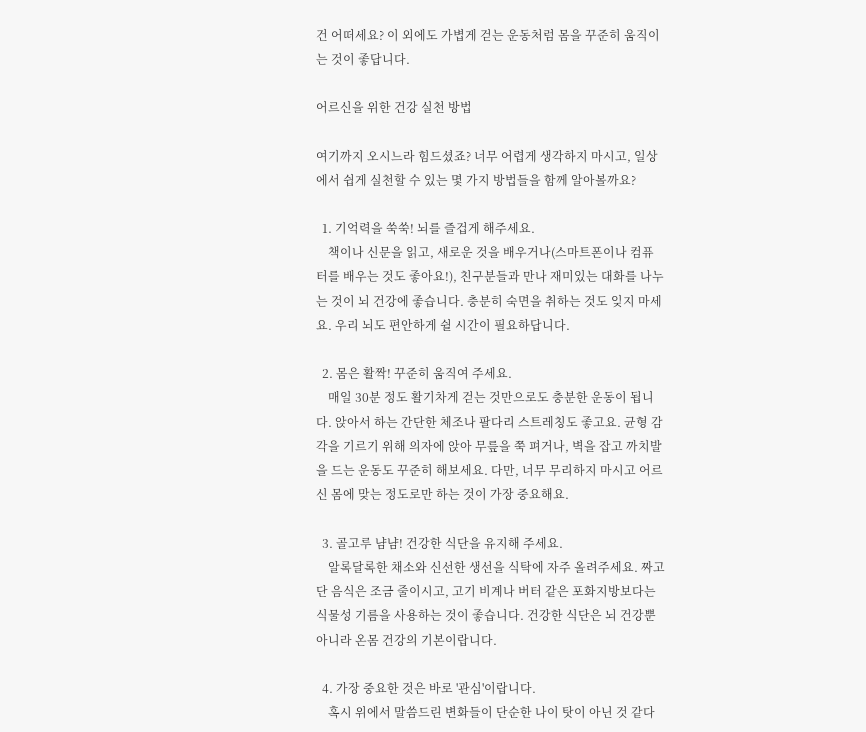건 어떠세요? 이 외에도 가볍게 걷는 운동처럼 몸을 꾸준히 움직이는 것이 좋답니다.

어르신을 위한 건강 실천 방법

여기까지 오시느라 힘드셨죠? 너무 어렵게 생각하지 마시고, 일상에서 쉽게 실천할 수 있는 몇 가지 방법들을 함께 알아볼까요?

  1. 기억력을 쑥쑥! 뇌를 즐겁게 해주세요.
    책이나 신문을 읽고, 새로운 것을 배우거나(스마트폰이나 컴퓨터를 배우는 것도 좋아요!), 친구분들과 만나 재미있는 대화를 나누는 것이 뇌 건강에 좋습니다. 충분히 숙면을 취하는 것도 잊지 마세요. 우리 뇌도 편안하게 쉴 시간이 필요하답니다.

  2. 몸은 활짝! 꾸준히 움직여 주세요.
    매일 30분 정도 활기차게 걷는 것만으로도 충분한 운동이 됩니다. 앉아서 하는 간단한 체조나 팔다리 스트레칭도 좋고요. 균형 감각을 기르기 위해 의자에 앉아 무릎을 쭉 펴거나, 벽을 잡고 까치발을 드는 운동도 꾸준히 해보세요. 다만, 너무 무리하지 마시고 어르신 몸에 맞는 정도로만 하는 것이 가장 중요해요.

  3. 골고루 냠냠! 건강한 식단을 유지해 주세요.
    알록달록한 채소와 신선한 생선을 식탁에 자주 올려주세요. 짜고 단 음식은 조금 줄이시고, 고기 비계나 버터 같은 포화지방보다는 식물성 기름을 사용하는 것이 좋습니다. 건강한 식단은 뇌 건강뿐 아니라 온몸 건강의 기본이랍니다.

  4. 가장 중요한 것은 바로 '관심'이랍니다.
    혹시 위에서 말씀드린 변화들이 단순한 나이 탓이 아닌 것 같다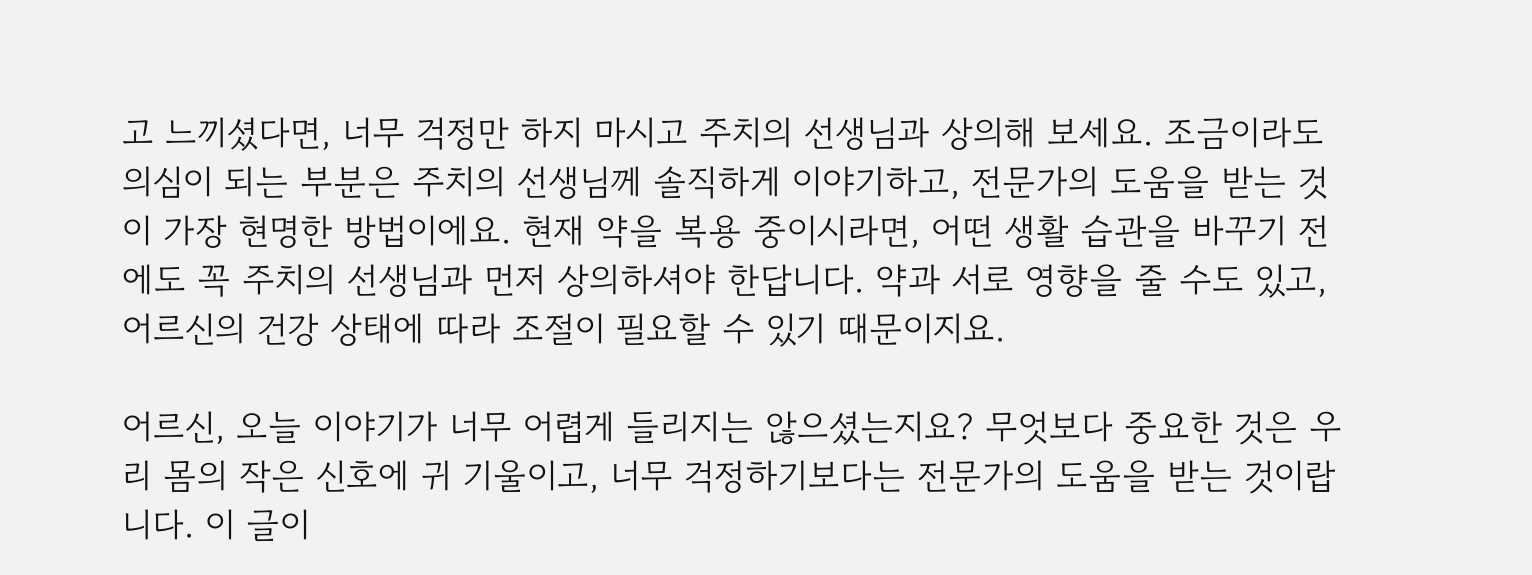고 느끼셨다면, 너무 걱정만 하지 마시고 주치의 선생님과 상의해 보세요. 조금이라도 의심이 되는 부분은 주치의 선생님께 솔직하게 이야기하고, 전문가의 도움을 받는 것이 가장 현명한 방법이에요. 현재 약을 복용 중이시라면, 어떤 생활 습관을 바꾸기 전에도 꼭 주치의 선생님과 먼저 상의하셔야 한답니다. 약과 서로 영향을 줄 수도 있고, 어르신의 건강 상태에 따라 조절이 필요할 수 있기 때문이지요.

어르신, 오늘 이야기가 너무 어렵게 들리지는 않으셨는지요? 무엇보다 중요한 것은 우리 몸의 작은 신호에 귀 기울이고, 너무 걱정하기보다는 전문가의 도움을 받는 것이랍니다. 이 글이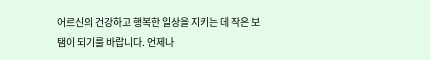어르신의 건강하고 행복한 일상을 지키는 데 작은 보탬이 되기를 바랍니다. 언제나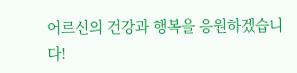어르신의 건강과 행복을 응원하겠습니다!